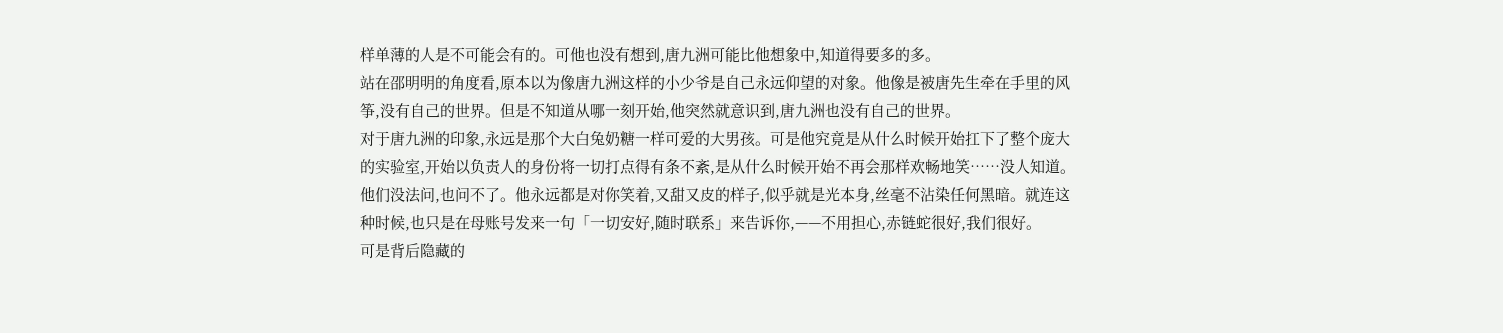样单薄的人是不可能会有的。可他也没有想到,唐九洲可能比他想象中,知道得要多的多。
站在邵明明的角度看,原本以为像唐九洲这样的小少爷是自己永远仰望的对象。他像是被唐先生牵在手里的风筝,没有自己的世界。但是不知道从哪一刻开始,他突然就意识到,唐九洲也没有自己的世界。
对于唐九洲的印象,永远是那个大白兔奶糖一样可爱的大男孩。可是他究竟是从什么时候开始扛下了整个庞大的实验室,开始以负责人的身份将一切打点得有条不紊,是从什么时候开始不再会那样欢畅地笑……没人知道。他们没法问,也问不了。他永远都是对你笑着,又甜又皮的样子,似乎就是光本身,丝毫不沾染任何黑暗。就连这种时候,也只是在母账号发来一句「一切安好,随时联系」来告诉你,——不用担心,赤链蛇很好,我们很好。
可是背后隐藏的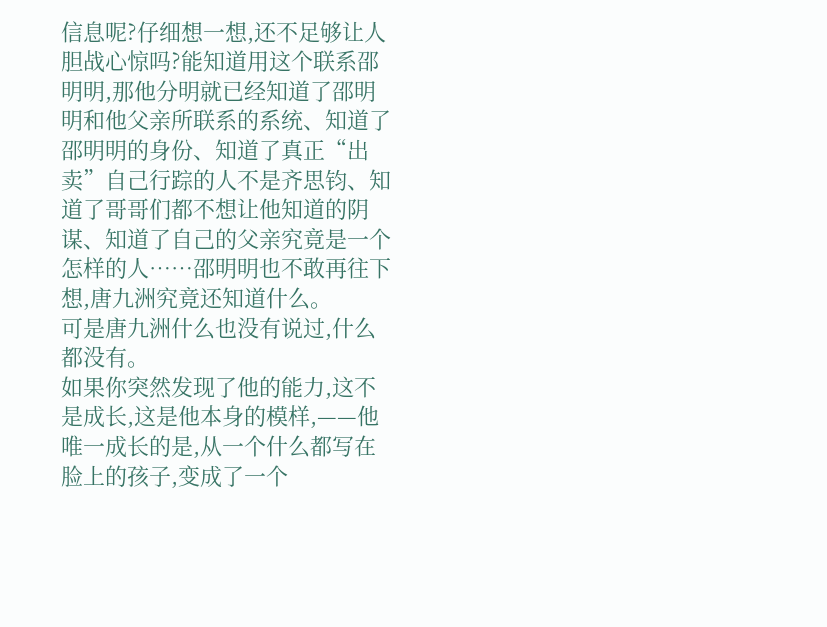信息呢?仔细想一想,还不足够让人胆战心惊吗?能知道用这个联系邵明明,那他分明就已经知道了邵明明和他父亲所联系的系统、知道了邵明明的身份、知道了真正“出卖”自己行踪的人不是齐思钧、知道了哥哥们都不想让他知道的阴谋、知道了自己的父亲究竟是一个怎样的人……邵明明也不敢再往下想,唐九洲究竟还知道什么。
可是唐九洲什么也没有说过,什么都没有。
如果你突然发现了他的能力,这不是成长,这是他本身的模样,——他唯一成长的是,从一个什么都写在脸上的孩子,变成了一个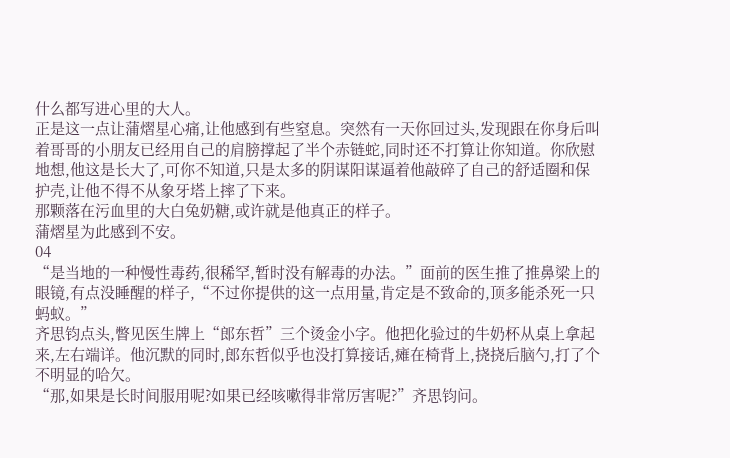什么都写进心里的大人。
正是这一点让蒲熠星心痛,让他感到有些窒息。突然有一天你回过头,发现跟在你身后叫着哥哥的小朋友已经用自己的肩膀撑起了半个赤链蛇,同时还不打算让你知道。你欣慰地想,他这是长大了,可你不知道,只是太多的阴谋阳谋逼着他敲碎了自己的舒适圈和保护壳,让他不得不从象牙塔上摔了下来。
那颗落在污血里的大白兔奶糖,或许就是他真正的样子。
蒲熠星为此感到不安。
04
“是当地的一种慢性毒药,很稀罕,暂时没有解毒的办法。”面前的医生推了推鼻梁上的眼镜,有点没睡醒的样子,“不过你提供的这一点用量,肯定是不致命的,顶多能杀死一只蚂蚁。”
齐思钧点头,瞥见医生牌上“郎东哲”三个烫金小字。他把化验过的牛奶杯从桌上拿起来,左右端详。他沉默的同时,郎东哲似乎也没打算接话,瘫在椅背上,挠挠后脑勺,打了个不明显的哈欠。
“那,如果是长时间服用呢?如果已经咳嗽得非常厉害呢?”齐思钧问。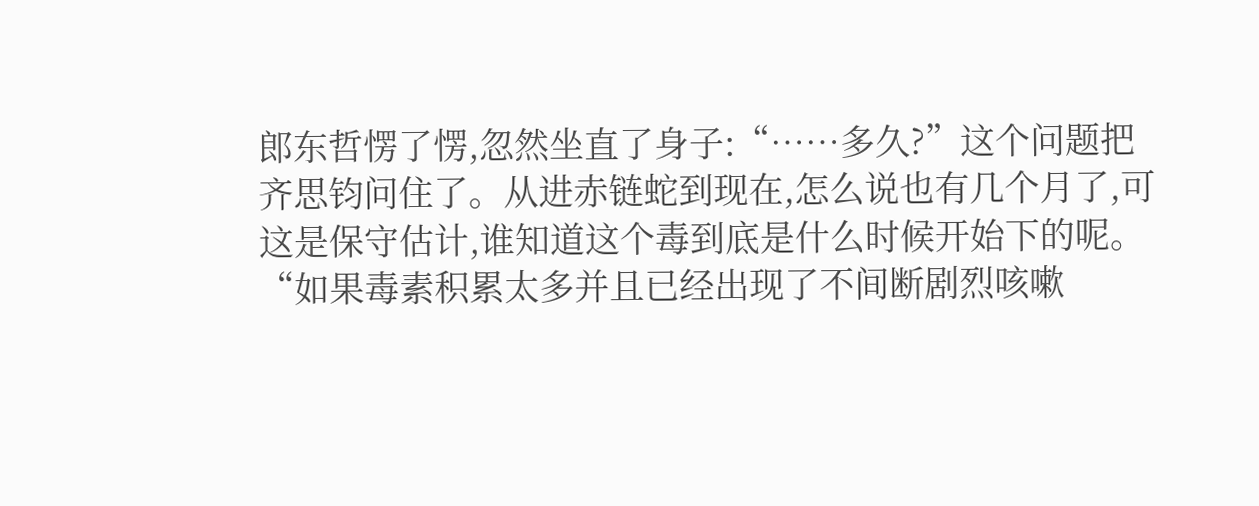郎东哲愣了愣,忽然坐直了身子:“……多久?”这个问题把齐思钧问住了。从进赤链蛇到现在,怎么说也有几个月了,可这是保守估计,谁知道这个毒到底是什么时候开始下的呢。
“如果毒素积累太多并且已经出现了不间断剧烈咳嗽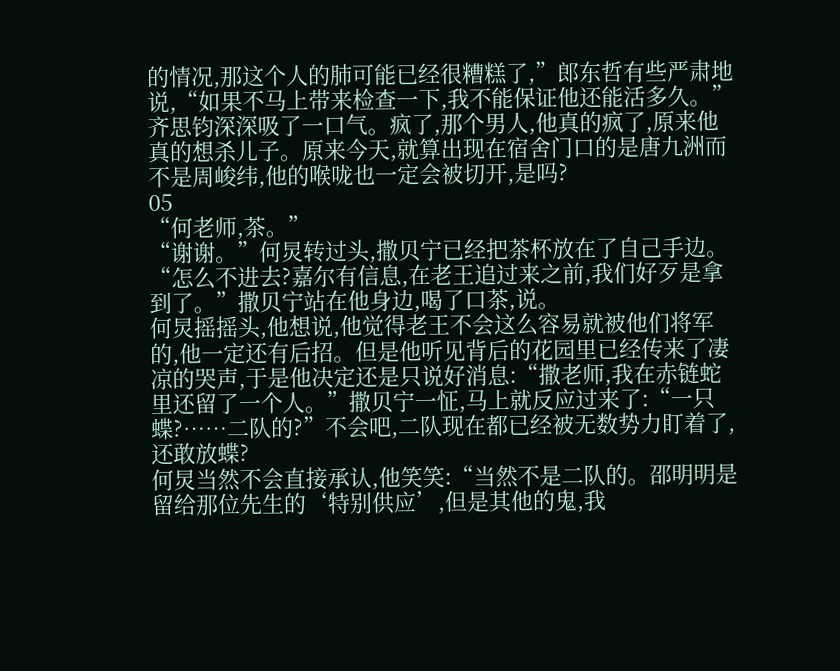的情况,那这个人的肺可能已经很糟糕了,”郎东哲有些严肃地说,“如果不马上带来检查一下,我不能保证他还能活多久。”
齐思钧深深吸了一口气。疯了,那个男人,他真的疯了,原来他真的想杀儿子。原来今天,就算出现在宿舍门口的是唐九洲而不是周峻纬,他的喉咙也一定会被切开,是吗?
05
“何老师,茶。”
“谢谢。”何炅转过头,撒贝宁已经把茶杯放在了自己手边。“怎么不进去?嘉尔有信息,在老王追过来之前,我们好歹是拿到了。”撒贝宁站在他身边,喝了口茶,说。
何炅摇摇头,他想说,他觉得老王不会这么容易就被他们将军的,他一定还有后招。但是他听见背后的花园里已经传来了凄凉的哭声,于是他决定还是只说好消息:“撒老师,我在赤链蛇里还留了一个人。”撒贝宁一怔,马上就反应过来了:“一只蝶?……二队的?”不会吧,二队现在都已经被无数势力盯着了,还敢放蝶?
何炅当然不会直接承认,他笑笑:“当然不是二队的。邵明明是留给那位先生的‘特别供应’,但是其他的鬼,我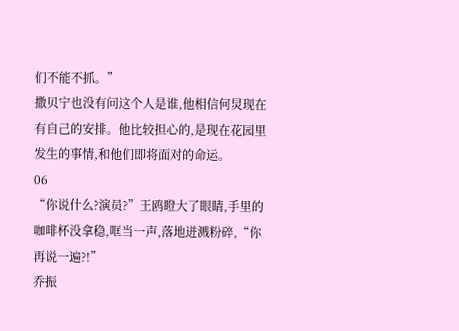们不能不抓。”
撒贝宁也没有问这个人是谁,他相信何炅现在有自己的安排。他比较担心的,是现在花园里发生的事情,和他们即将面对的命运。
06
“你说什么?演员?”王鸥瞪大了眼睛,手里的咖啡杯没拿稳,哐当一声,落地迸溅粉碎,“你再说一遍?!”
乔振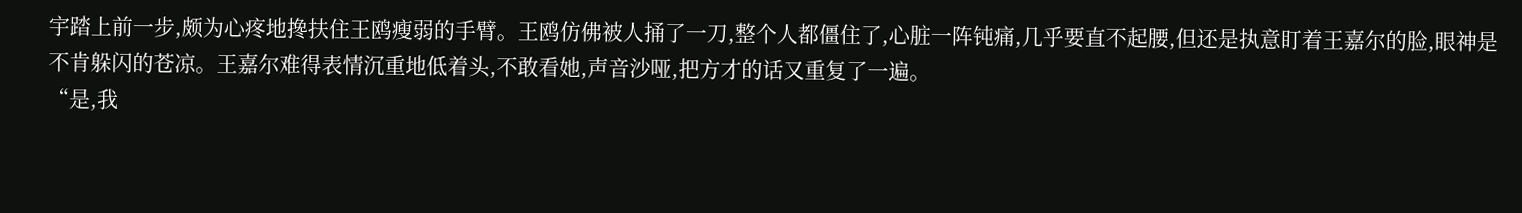宇踏上前一步,颇为心疼地搀扶住王鸥瘦弱的手臂。王鸥仿佛被人捅了一刀,整个人都僵住了,心脏一阵钝痛,几乎要直不起腰,但还是执意盯着王嘉尔的脸,眼神是不肯躲闪的苍凉。王嘉尔难得表情沉重地低着头,不敢看她,声音沙哑,把方才的话又重复了一遍。
“是,我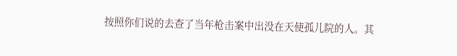按照你们说的去查了当年枪击案中出没在天使孤儿院的人。其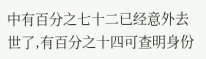中有百分之七十二已经意外去世了,有百分之十四可查明身份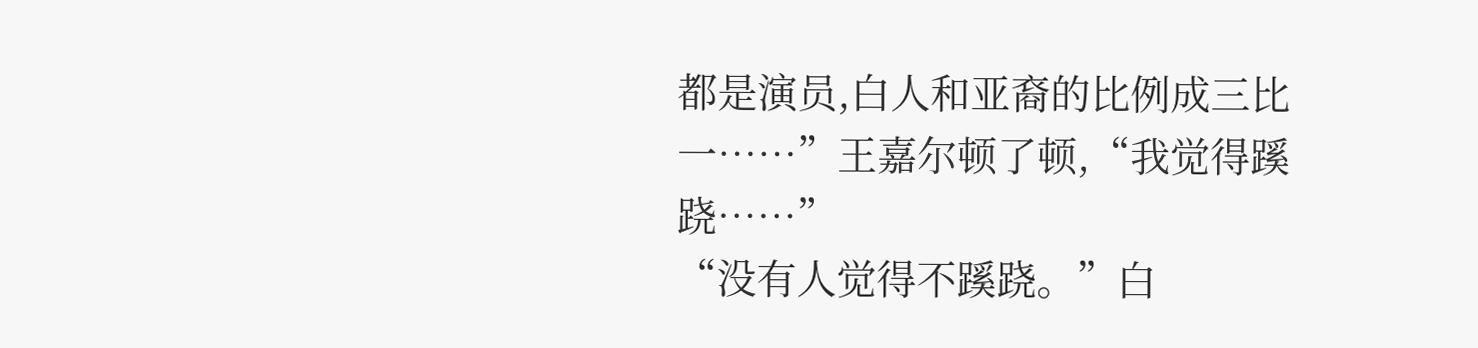都是演员,白人和亚裔的比例成三比一……”王嘉尔顿了顿,“我觉得蹊跷……”
“没有人觉得不蹊跷。”白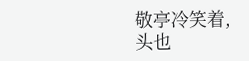敬亭冷笑着,头也